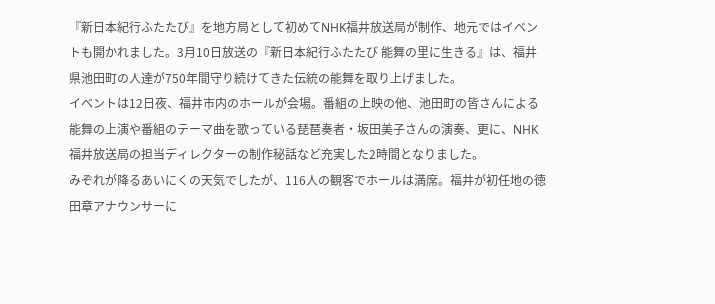『新日本紀行ふたたび』を地方局として初めてNHK福井放送局が制作、地元ではイベントも開かれました。3月10日放送の『新日本紀行ふたたび 能舞の里に生きる』は、福井県池田町の人達が750年間守り続けてきた伝統の能舞を取り上げました。
イベントは12日夜、福井市内のホールが会場。番組の上映の他、池田町の皆さんによる能舞の上演や番組のテーマ曲を歌っている琵琶奏者・坂田美子さんの演奏、更に、NHK福井放送局の担当ディレクターの制作秘話など充実した2時間となりました。
みぞれが降るあいにくの天気でしたが、116人の観客でホールは満席。福井が初任地の徳田章アナウンサーに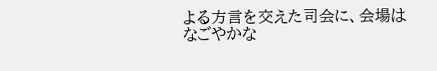よる方言を交えた司会に、会場はなごやかな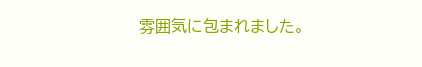雰囲気に包まれました。